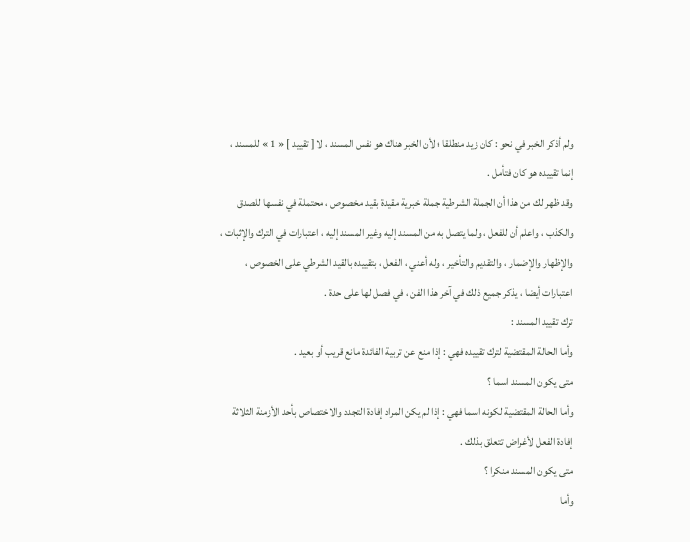ولم أذكر الخبر في نحو : كان زيد منطلقا ؛ لأن الخبر هناك هو نفس المسند ، لا [ تقييد ] « 1 » للمسند ، إنما تقييده هو كان فتأمل .
وقد ظهر لك من هذا أن الجملة الشرطية جملة خبرية مقيدة بقيد مخصوص ، محتملة في نفسها للصدق والكذب ، واعلم أن للفعل ، ولما يتصل به من المسند إليه وغير المسند إليه ، اعتبارات في الترك والإثبات ، والإظهار والإضمار ، والتقديم والتأخير ، وله أعني ، الفعل ، بتقييده بالقيد الشرطي على الخصوص ، اعتبارات أيضا ، يذكر جميع ذلك في آخر هذا الفن ، في فصل لها على حدة .
ترك تقييد المسند :
وأما الحالة المقتضية لترك تقييده فهي : إذا منع عن تربية الفائدة مانع قريب أو بعيد .
متى يكون المسند اسما ؟
وأما الحالة المقتضية لكونه اسما فهي : إذا لم يكن المراد إفادة التجدد والاختصاص بأحد الأزمنة الثلاثة إفادة الفعل لأغراض تتعلق بذلك .
متى يكون المسند منكرا ؟
وأما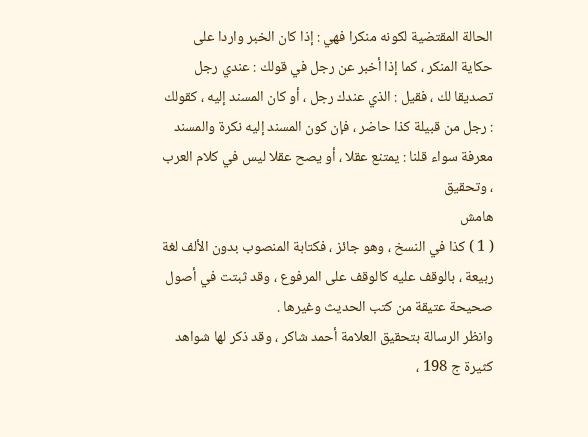الحالة المقتضية لكونه منكرا فهي : إذا كان الخبر واردا على حكاية المنكر ، كما إذا أخبر عن رجل في قولك : عندي رجل تصديقا لك ، فقيل : الذي عندك رجل ، أو كان المسند إليه ، كقولك : رجل من قبيلة كذا حاضر ، فإن كون المسند إليه نكرة والمسند معرفة سواء قلنا : يمتنع عقلا ، أو يصح عقلا ليس في كلام العرب ، وتحقيق
هامش
( 1 ) كذا في النسخ ، وهو جائز ، فكتابة المنصوب بدون الألف لغة ربيعة ، بالوقف عليه كالوقف على المرفوع ، وقد ثبتت في أصول صحيحة عتيقة من كتب الحديث وغيرها .
وانظر الرسالة بتحقيق العلامة أحمد شاكر ، وقد ذكر لها شواهد كثيرة ج 198 ،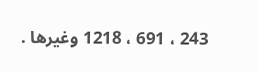243 ، 691 ، 1218 وغيرها .